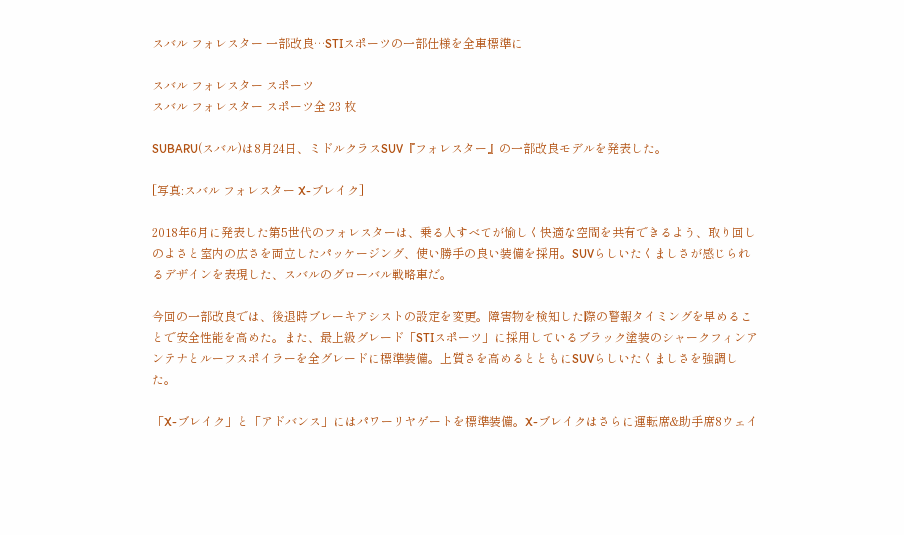スバル フォレスター 一部改良…STIスポーツの一部仕様を全車標準に

スバル フォレスター スポーツ
スバル フォレスター スポーツ全 23 枚

SUBARU(スバル)は8月24日、ミドルクラスSUV『フォレスター』の一部改良モデルを発表した。

[写真:スバル フォレスター X-ブレイク]

2018年6月に発表した第5世代のフォレスターは、乗る人すべてが愉しく快適な空間を共有できるよう、取り回しのよさと室内の広さを両立したパッケージング、使い勝手の良い装備を採用。SUVらしいたくましさが感じられるデザインを表現した、スバルのグローバル戦略車だ。

今回の一部改良では、後退時ブレーキアシストの設定を変更。障害物を検知した際の警報タイミングを早めることで安全性能を高めた。また、最上級グレード「STIスポーツ」に採用しているブラック塗装のシャークフィンアンテナとルーフスポイラーを全グレードに標準装備。上質さを高めるとともにSUVらしいたくましさを強調した。

「X-ブレイク」と「アドバンス」にはパワーリヤゲートを標準装備。X-ブレイクはさらに運転席&助手席8ウェイ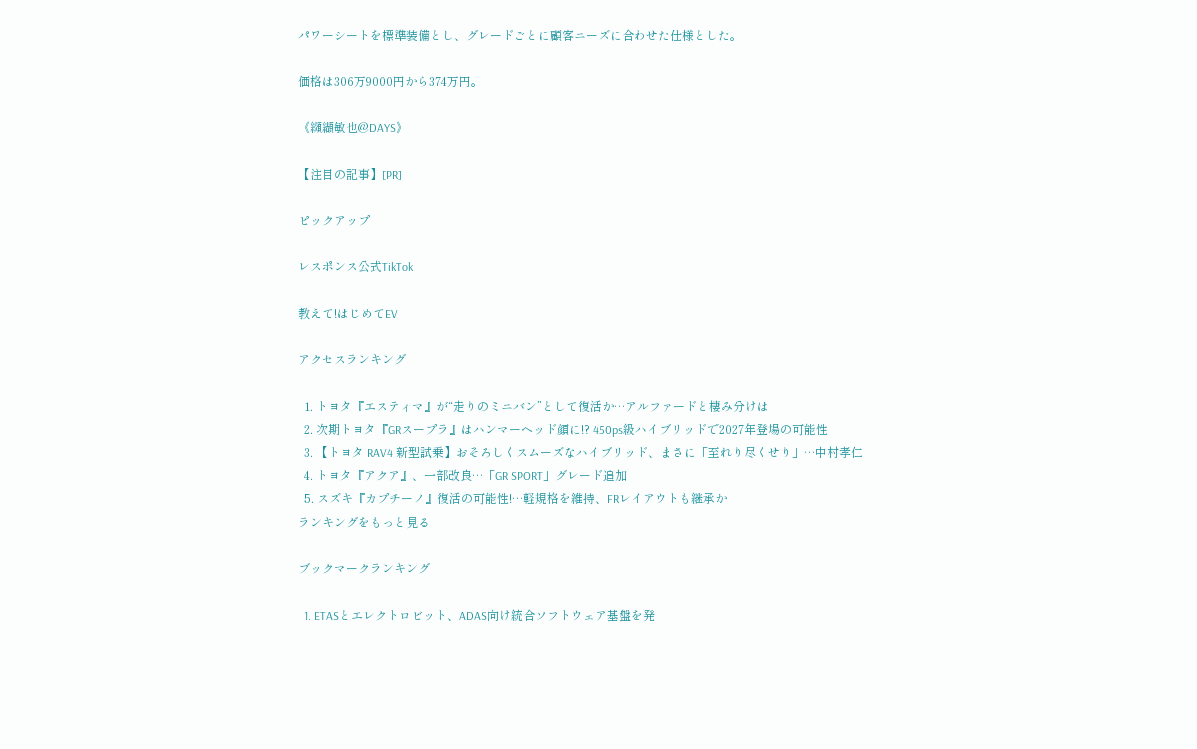パワーシートを標準装備とし、グレードごとに顧客ニーズに合わせた仕様とした。

価格は306万9000円から374万円。

《纐纈敏也@DAYS》

【注目の記事】[PR]

ピックアップ

レスポンス公式TikTok

教えて!はじめてEV

アクセスランキング

  1. トヨタ『エスティマ』が“走りのミニバン”として復活か…アルファードと棲み分けは
  2. 次期トヨタ『GRスープラ』はハンマーヘッド顔に!? 450ps級ハイブリッドで2027年登場の可能性
  3. 【トヨタ RAV4 新型試乗】おそろしくスムーズなハイブリッド、まさに「至れり尽くせり」…中村孝仁
  4. トヨタ『アクア』、一部改良…「GR SPORT」グレード追加
  5. スズキ『カプチーノ』復活の可能性!…軽規格を維持、FRレイアウトも継承か
ランキングをもっと見る

ブックマークランキング

  1. ETASとエレクトロビット、ADAS向け統合ソフトウェア基盤を発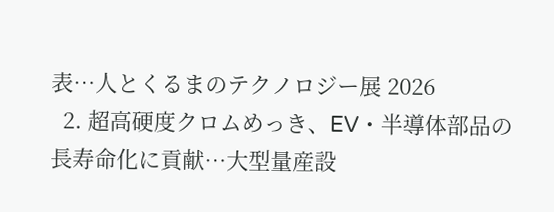表…人とくるまのテクノロジー展 2026
  2. 超高硬度クロムめっき、EV・半導体部品の長寿命化に貢献…大型量産設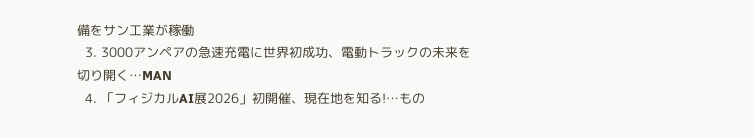備をサン工業が稼働
  3. 3000アンペアの急速充電に世界初成功、電動トラックの未来を切り開く…MAN
  4. 「フィジカルAI展2026」初開催、現在地を知る!…もの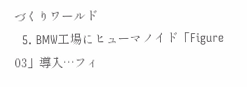づくりワールド
  5. BMW工場にヒューマノイド「Figure 03」導入…フィ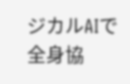ジカルAIで全身協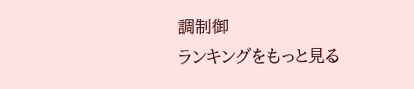調制御
ランキングをもっと見る